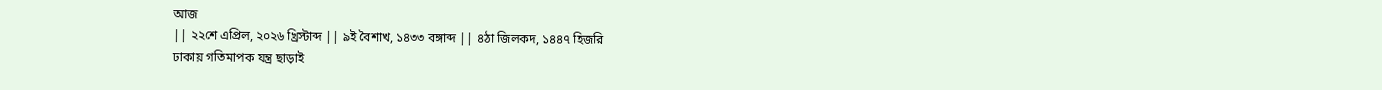আজ
|| ২২শে এপ্রিল, ২০২৬ খ্রিস্টাব্দ || ৯ই বৈশাখ, ১৪৩৩ বঙ্গাব্দ || ৪ঠা জিলকদ, ১৪৪৭ হিজরি
ঢাকায় গতিমাপক যন্ত্র ছাড়াই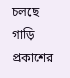চলছে গাড়ি
প্রকাশের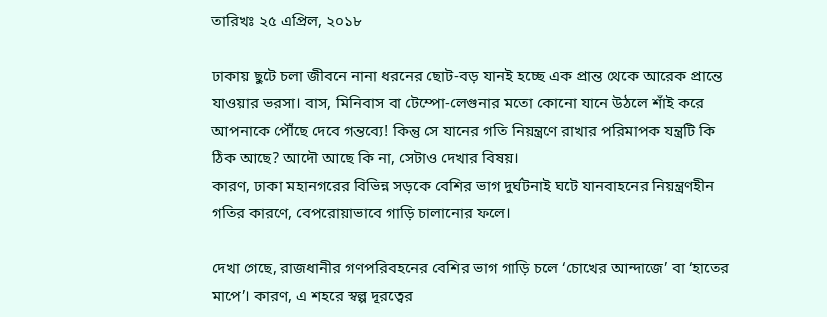তারিখঃ ২৫ এপ্রিল, ২০১৮

ঢাকায় ছুটে চলা জীবনে নানা ধরনের ছোট-বড় যানই হচ্ছে এক প্রান্ত থেকে আরেক প্রান্তে যাওয়ার ভরসা। বাস, মিনিবাস বা টেম্পো-লেগুনার মতো কোনো যানে উঠলে শাঁই করে আপনাকে পৌঁছে দেবে গন্তব্যে! কিন্তু সে যানের গতি নিয়ন্ত্রণে রাখার পরিমাপক যন্ত্রটি কি ঠিক আছে? আদৌ আছে কি না, সেটাও দেখার বিষয়।
কারণ, ঢাকা মহানগরের বিভিন্ন সড়কে বেশির ভাগ দুর্ঘটনাই ঘটে যানবাহনের নিয়ন্ত্রণহীন গতির কারণে, বেপরোয়াভাবে গাড়ি চালানোর ফলে।

দেখা গেছে, রাজধানীর গণপরিবহনের বেশির ভাগ গাড়ি চলে ‘চোখের আন্দাজে’ বা ‘হাতের মাপে’। কারণ, এ শহরে স্বল্প দূরত্বের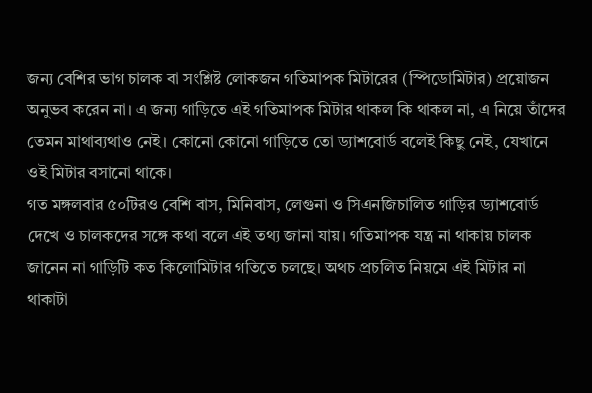জন্য বেশির ভাগ চালক বা সংশ্লিষ্ট লোকজন গতিমাপক মিটারের (স্পিডোমিটার) প্রয়োজন অনুভব করেন না। এ জন্য গাড়িতে এই গতিমাপক মিটার থাকল কি থাকল না, এ নিয়ে তাঁদের তেমন মাথাব্যথাও নেই। কোনো কোনো গাড়িতে তো ড্যাশবোর্ড বলেই কিছু নেই, যেখানে ওই মিটার বসানো থাকে।
গত মঙ্গলবার ৫০টিরও বেশি বাস, মিনিবাস, লেগুনা ও সিএনজিচালিত গাড়ির ড্যাশবোর্ড দেখে ও চালকদের সঙ্গে কথা বলে এই তথ্য জানা যায়। গতিমাপক যন্ত্র না থাকায় চালক জানেন না গাড়িটি কত কিলোমিটার গতিতে চলছে। অথচ প্রচলিত নিয়মে এই মিটার না থাকাটা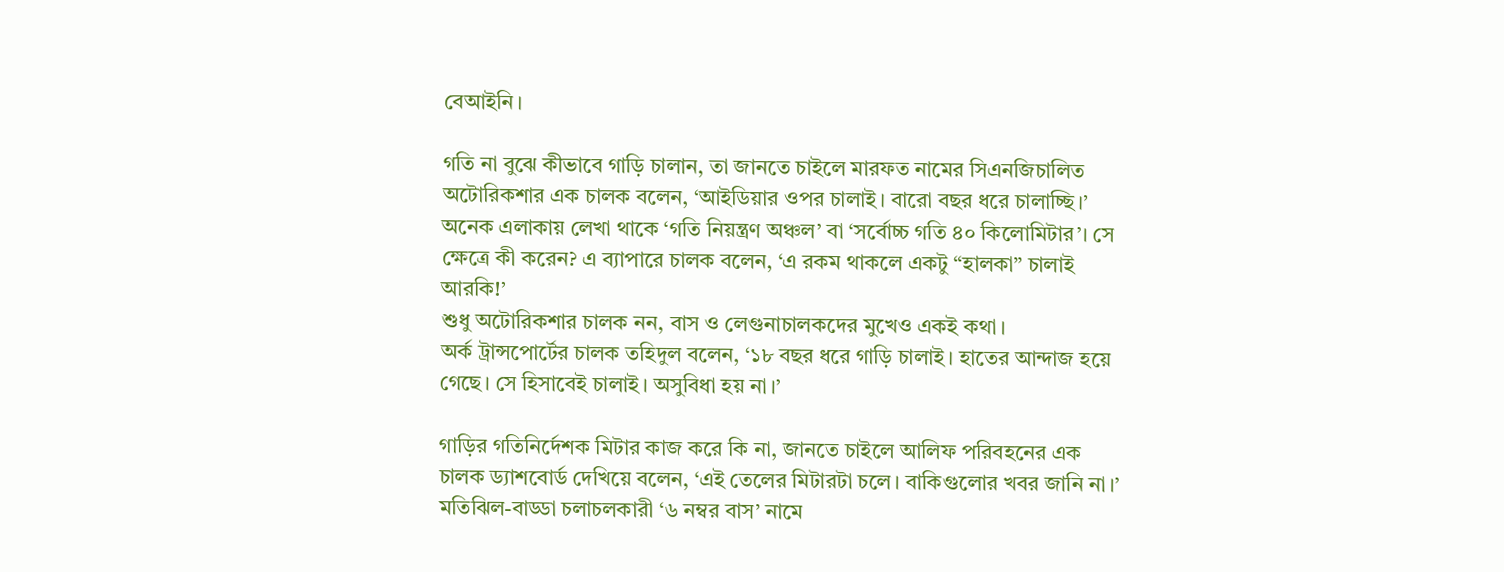বেআইনি।

গতি না বুঝে কীভাবে গাড়ি চালান, তা জানতে চাইলে মারফত নামের সিএনজিচালিত অটোরিকশার এক চালক বলেন, ‘আইডিয়ার ওপর চালাই। বারো বছর ধরে চালাচ্ছি।’
অনেক এলাকায় লেখা থাকে ‘গতি নিয়ন্ত্রণ অঞ্চল’ বা ‘সর্বোচ্চ গতি ৪০ কিলোমিটার’। সে ক্ষেত্রে কী করেন? এ ব্যাপারে চালক বলেন, ‘এ রকম থাকলে একটু “হালকা” চালাই আরকি!’
শুধু অটোরিকশার চালক নন, বাস ও লেগুনাচালকদের মুখেও একই কথা।
অর্ক ট্রান্সপোর্টের চালক তহিদুল বলেন, ‘১৮ বছর ধরে গাড়ি চালাই। হাতের আন্দাজ হয়ে গেছে। সে হিসাবেই চালাই। অসুবিধা হয় না।’

গাড়ির গতিনির্দেশক মিটার কাজ করে কি না, জানতে চাইলে আলিফ পরিবহনের এক চালক ড্যাশবোর্ড দেখিয়ে বলেন, ‘এই তেলের মিটারটা চলে। বাকিগুলোর খবর জানি না।’
মতিঝিল-বাড্ডা চলাচলকারী ‘৬ নম্বর বাস’ নামে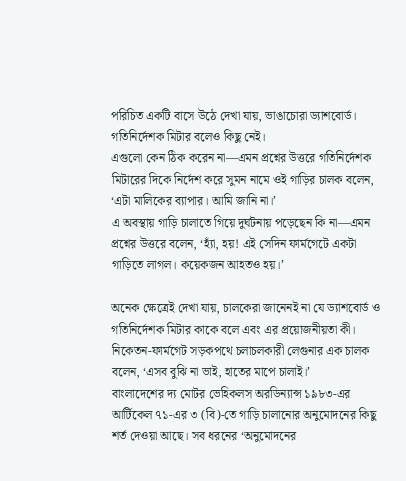পরিচিত একটি বাসে উঠে দেখা যায়, ভাঙাচোরা ড্যাশবোর্ড। গতিনির্দেশক মিটার বলেও কিছু নেই।
এগুলো কেন ঠিক করেন না—এমন প্রশ্নের উত্তরে গতিনির্দেশক মিটারের দিকে নির্দেশ করে সুমন নামে ওই গাড়ির চালক বলেন, ‘এটা মালিকের ব্যাপার। আমি জানি না।’
এ অবস্থায় গাড়ি চালাতে গিয়ে দুর্ঘটনায় পড়েছেন কি না—এমন প্রশ্নের উত্তরে বলেন, ‘হ্যাঁ, হয়! এই সেদিন ফার্মগেটে একটা গাড়িতে লাগল। কয়েকজন আহতও হয়।’

অনেক ক্ষেত্রেই দেখা যায়, চালকেরা জানেনই না যে ড্যাশবোর্ড ও গতিনির্দেশক মিটার কাকে বলে এবং এর প্রয়োজনীয়তা কী।
নিকেতন-ফার্মগেট সড়কপথে চলাচলকারী লেগুনার এক চালক বলেন, ‘এসব বুঝি না ভাই, হাতের মাপে চালাই।’
বাংলাদেশের দ্য মোটর ভেহিকলস অরডিন্যান্স ১৯৮৩-এর আর্টিকেল ৭১-এর ৩ (বি)-তে গাড়ি চালানোর অনুমোদনের কিছু শর্ত দেওয়া আছে। সব ধরনের ‘অনুমোদনের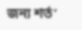জন্য শর্ত’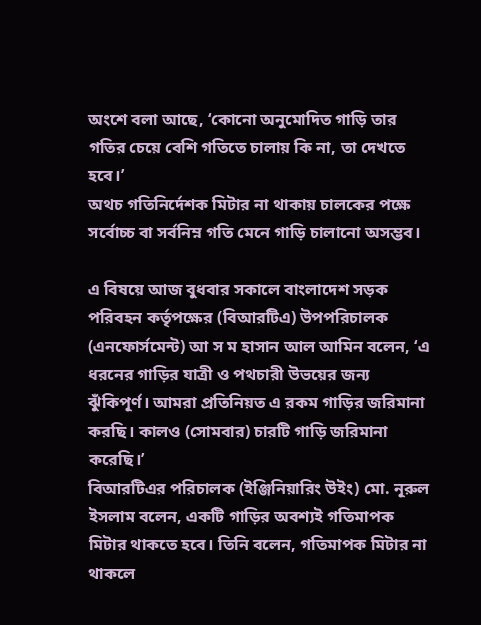অংশে বলা আছে, ‘কোনো অনুমোদিত গাড়ি তার গতির চেয়ে বেশি গতিতে চালায় কি না, তা দেখতে হবে।’
অথচ গতিনির্দেশক মিটার না থাকায় চালকের পক্ষে সর্বোচ্চ বা সর্বনিম্ন গতি মেনে গাড়ি চালানো অসম্ভব।

এ বিষয়ে আজ বুধবার সকালে বাংলাদেশ সড়ক পরিবহন কর্তৃপক্ষের (বিআরটিএ) উপপরিচালক (এনফোর্সমেন্ট) আ স ম হাসান আল আমিন বলেন, ‘এ ধরনের গাড়ির যাত্রী ও পথচারী উভয়ের জন্য ঝুঁকিপূর্ণ। আমরা প্রতিনিয়ত এ রকম গাড়ির জরিমানা করছি। কালও (সোমবার) চারটি গাড়ি জরিমানা করেছি।’
বিআরটিএর পরিচালক (ইঞ্জিনিয়ারিং উইং) মো. নূরুল ইসলাম বলেন, একটি গাড়ির অবশ্যই গতিমাপক মিটার থাকতে হবে। তিনি বলেন, গতিমাপক মিটার না থাকলে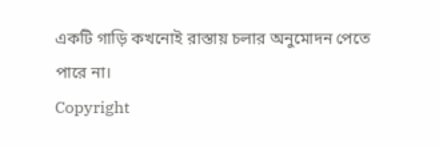একটি গাড়ি কখনোই রাস্তায় চলার অনুমোদন পেতে পারে না।
Copyright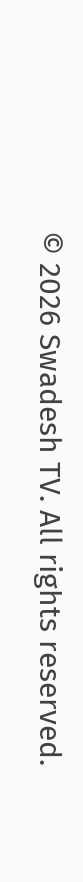© 2026 Swadesh TV. All rights reserved.